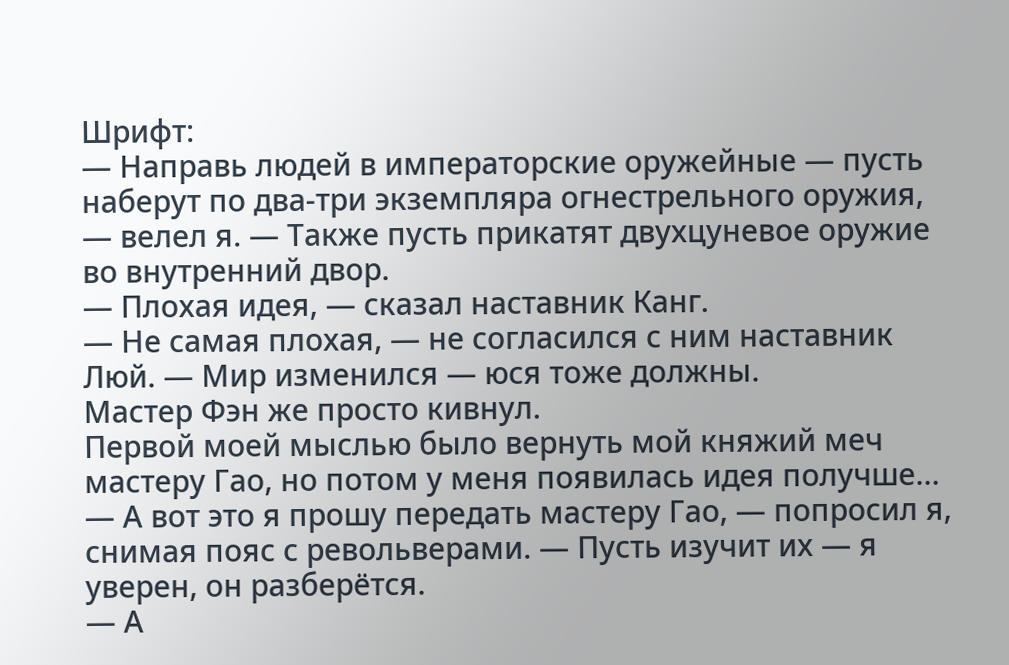Шрифт:
— Направь людей в императорские оружейные — пусть наберут по два-три экземпляра огнестрельного оружия, — велел я. — Также пусть прикатят двухцуневое оружие во внутренний двор.
— Плохая идея, — сказал наставник Канг.
— Не самая плохая, — не согласился с ним наставник Люй. — Мир изменился — юся тоже должны.
Мастер Фэн же просто кивнул.
Первой моей мыслью было вернуть мой княжий меч мастеру Гао, но потом у меня появилась идея получше…
— А вот это я прошу передать мастеру Гао, — попросил я, снимая пояс с револьверами. — Пусть изучит их — я уверен, он разберётся.
— А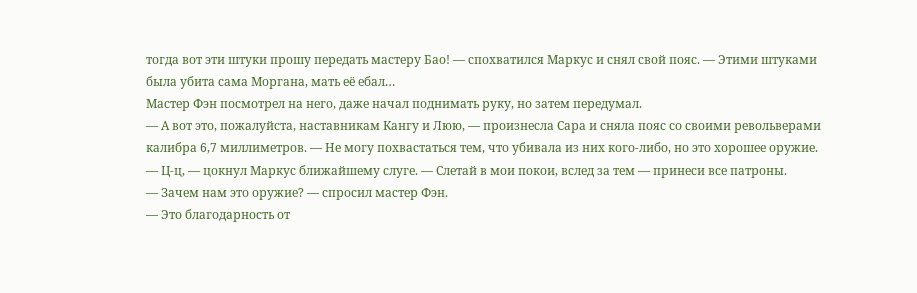тогда вот эти штуки прошу передать мастеру Бао! — спохватился Маркус и снял свой пояс. — Этими штуками была убита сама Моргана, мать её ебал…
Мастер Фэн посмотрел на него, даже начал поднимать руку, но затем передумал.
— А вот это, пожалуйста, наставникам Кангу и Люю, — произнесла Сара и сняла пояс со своими револьверами калибра 6,7 миллиметров. — Не могу похвастаться тем, что убивала из них кого-либо, но это хорошее оружие.
— Ц-ц, — цокнул Маркус ближайшему слуге. — Слетай в мои покои, вслед за тем — принеси все патроны.
— Зачем нам это оружие? — спросил мастер Фэн.
— Это благодарность от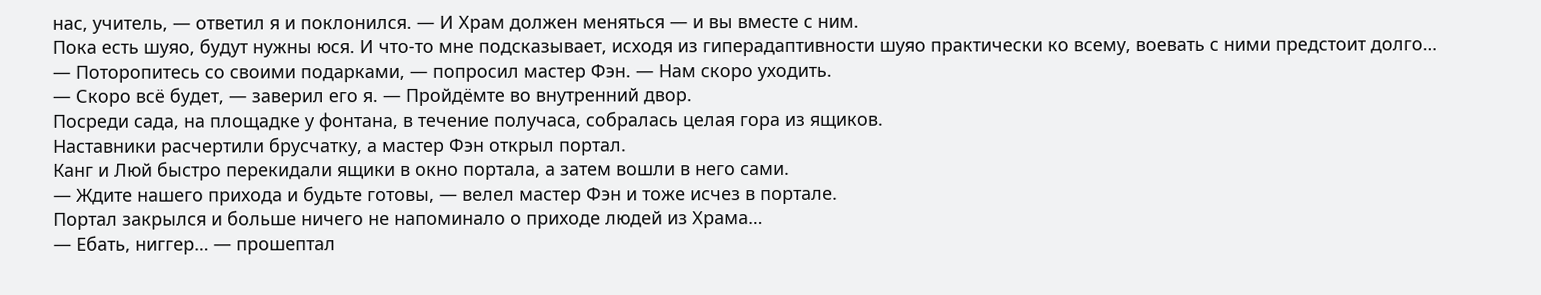нас, учитель, — ответил я и поклонился. — И Храм должен меняться — и вы вместе с ним.
Пока есть шуяо, будут нужны юся. И что-то мне подсказывает, исходя из гиперадаптивности шуяо практически ко всему, воевать с ними предстоит долго…
— Поторопитесь со своими подарками, — попросил мастер Фэн. — Нам скоро уходить.
— Скоро всё будет, — заверил его я. — Пройдёмте во внутренний двор.
Посреди сада, на площадке у фонтана, в течение получаса, собралась целая гора из ящиков.
Наставники расчертили брусчатку, а мастер Фэн открыл портал.
Канг и Люй быстро перекидали ящики в окно портала, а затем вошли в него сами.
— Ждите нашего прихода и будьте готовы, — велел мастер Фэн и тоже исчез в портале.
Портал закрылся и больше ничего не напоминало о приходе людей из Храма…
— Ебать, ниггер… — прошептал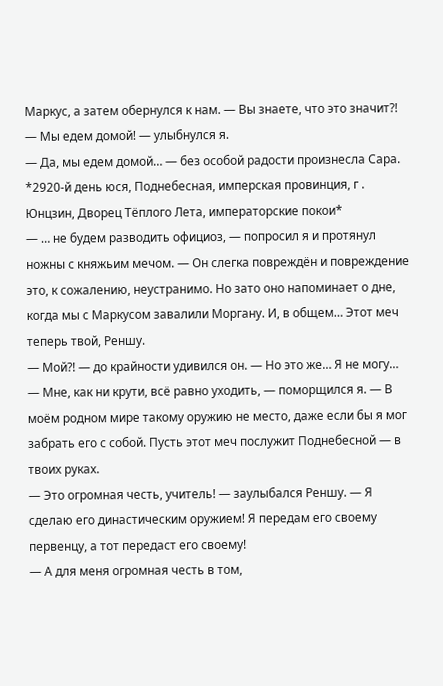Маркус, а затем обернулся к нам. — Вы знаете, что это значит?!
— Мы едем домой! — улыбнулся я.
— Да, мы едем домой… — без особой радости произнесла Сара.
*2920-й день юся, Поднебесная, имперская провинция, г . Юнцзин, Дворец Тёплого Лета, императорские покои*
— … не будем разводить официоз, — попросил я и протянул ножны с княжьим мечом. — Он слегка повреждён и повреждение это, к сожалению, неустранимо. Но зато оно напоминает о дне, когда мы с Маркусом завалили Моргану. И, в общем… Этот меч теперь твой, Реншу.
— Мой?! — до крайности удивился он. — Но это же… Я не могу…
— Мне, как ни крути, всё равно уходить, — поморщился я. — В моём родном мире такому оружию не место, даже если бы я мог забрать его с собой. Пусть этот меч послужит Поднебесной — в твоих руках.
— Это огромная честь, учитель! — заулыбался Реншу. — Я сделаю его династическим оружием! Я передам его своему первенцу, а тот передаст его своему!
— А для меня огромная честь в том,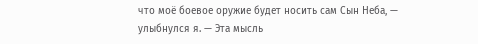что моё боевое оружие будет носить сам Сын Неба, — улыбнулся я. — Эта мысль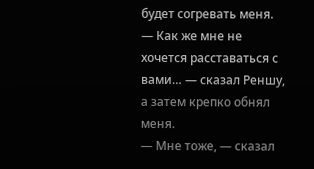будет согревать меня.
— Как же мне не хочется расставаться с вами… — сказал Реншу, а затем крепко обнял меня.
— Мне тоже, — сказал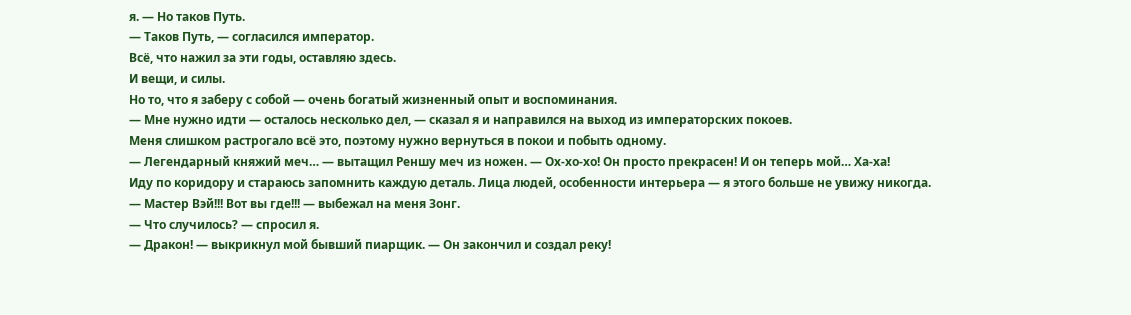я. — Но таков Путь.
— Таков Путь, — согласился император.
Всё, что нажил за эти годы, оставляю здесь.
И вещи, и силы.
Но то, что я заберу с собой — очень богатый жизненный опыт и воспоминания.
— Мне нужно идти — осталось несколько дел, — сказал я и направился на выход из императорских покоев.
Меня слишком растрогало всё это, поэтому нужно вернуться в покои и побыть одному.
— Легендарный княжий меч… — вытащил Реншу меч из ножен. — Ох-хо-хо! Он просто прекрасен! И он теперь мой… Ха-ха!
Иду по коридору и стараюсь запомнить каждую деталь. Лица людей, особенности интерьера — я этого больше не увижу никогда.
— Мастер Вэй!!! Вот вы где!!! — выбежал на меня Зонг.
— Что случилось? — спросил я.
— Дракон! — выкрикнул мой бывший пиарщик. — Он закончил и создал реку!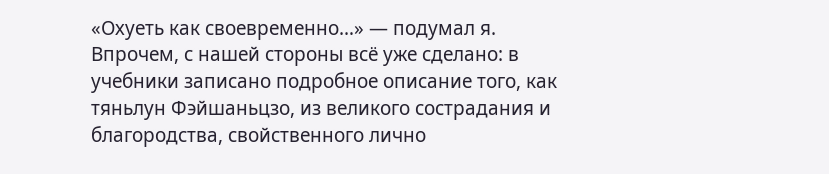«Охуеть как своевременно…» — подумал я.
Впрочем, с нашей стороны всё уже сделано: в учебники записано подробное описание того, как тяньлун Фэйшаньцзо, из великого сострадания и благородства, свойственного лично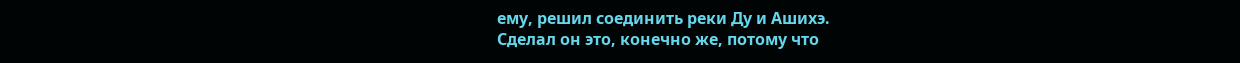ему, решил соединить реки Ду и Ашихэ.
Сделал он это, конечно же, потому что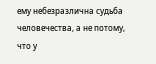ему небезразлична судьба человечества, а не потому, что у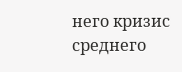него кризис среднего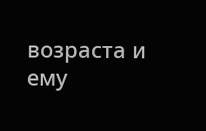возраста и ему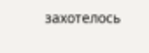захотелось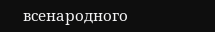всенародного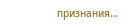признания…